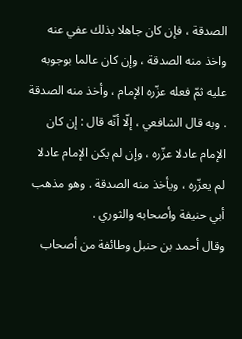الصدقة ، فإن كان جاهلا بذلك عفي عنه واخذ منه الصدقة ، وإن كان عالما بوجوبه عليه ثمّ فعله عزّره الإمام ، وأخذ منه الصدقة . وبه قال الشافعي ، إلّا أنّه قال : إن كان الإمام عادلا عزّره ، وإن لم يكن الإمام عادلا لم يعزّره ، ويأخذ منه الصدقة . وهو مذهب أبي حنيفة وأصحابه والثوري .
وقال أحمد بن حنبل وطائفة من أصحاب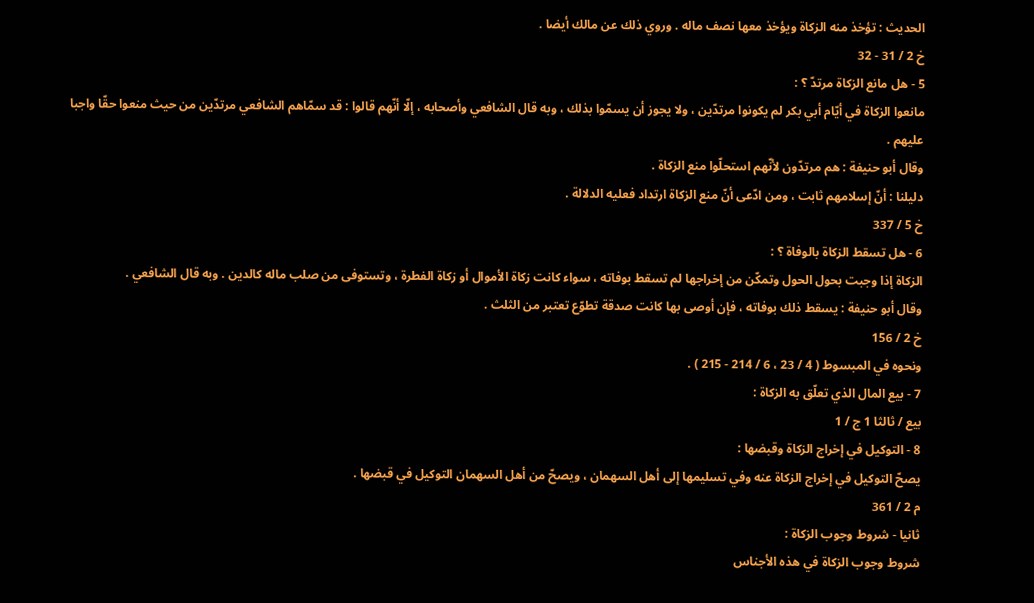الحديث : تؤخذ منه الزكاة ويؤخذ معها نصف ماله . وروي ذلك عن مالك أيضا .
خ 2 / 31 - 32
5 - هل مانع الزكاة مرتدّ ؟ :
مانعوا الزكاة في أيّام أبي بكر لم يكونوا مرتدّين ، ولا يجوز أن يسمّوا بذلك ، وبه قال الشافعي وأصحابه ، إلّا أنّهم قالوا : قد سمّاهم الشافعي مرتدّين من حيث منعوا حقّا واجبا عليهم .
وقال أبو حنيفة : هم مرتدّون لأنّهم استحلّوا منع الزكاة .
دليلنا : أنّ إسلامهم ثابت ، ومن ادّعى أنّ منع الزكاة ارتداد فعليه الدلالة .
خ 5 / 337
6 - هل تسقط الزكاة بالوفاة ؟ :
الزكاة إذا وجبت بحول الحول وتمكّن من إخراجها لم تسقط بوفاته ، سواء كانت زكاة الأموال أو زكاة الفطرة ، وتستوفى من صلب ماله كالدين . وبه قال الشافعي .
وقال أبو حنيفة : يسقط ذلك بوفاته ، فإن أوصى بها كانت صدقة تطوّع تعتبر من الثلث .
خ 2 / 156
ونحوه في المبسوط ( 4 / 23 ، 6 / 214 - 215 ) .
7 - بيع المال الذي تعلّق به الزكاة :
بيع / ثالثا 1 ج / 1
8 - التوكيل في إخراج الزكاة وقبضها :
يصحّ التوكيل في إخراج الزكاة عنه وفي تسليمها إلى أهل السهمان ، ويصحّ من أهل السهمان التوكيل في قبضها .
م 2 / 361
ثانيا - شروط وجوب الزكاة :
شروط وجوب الزكاة في هذه الأجناس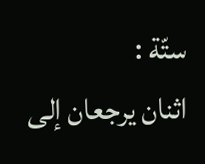ستّة :
اثنان يرجعان إلى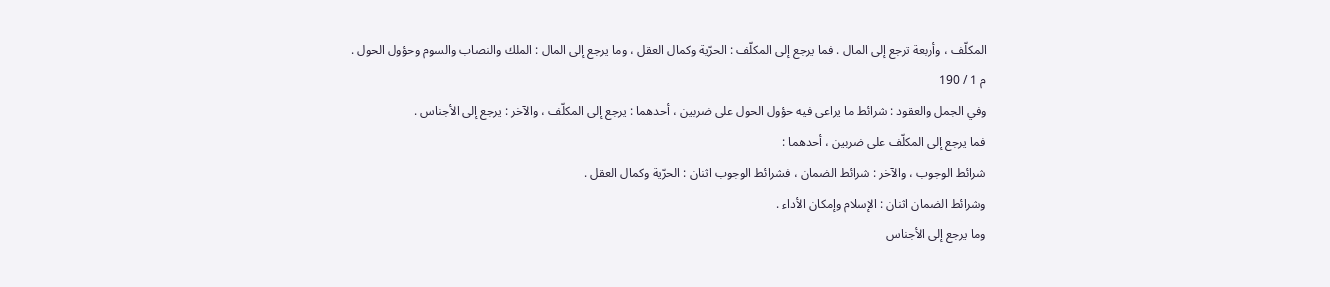المكلّف ، وأربعة ترجع إلى المال . فما يرجع إلى المكلّف : الحرّية وكمال العقل ، وما يرجع إلى المال : الملك والنصاب والسوم وحؤول الحول .
م 1 / 190
وفي الجمل والعقود : شرائط ما يراعى فيه حؤول الحول على ضربين ، أحدهما : يرجع إلى المكلّف ، والآخر : يرجع إلى الأجناس .
فما يرجع إلى المكلّف على ضربين ، أحدهما :
شرائط الوجوب ، والآخر : شرائط الضمان ، فشرائط الوجوب اثنان : الحرّية وكمال العقل .
وشرائط الضمان اثنان : الإسلام وإمكان الأداء .
وما يرجع إلى الأجناس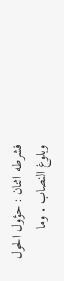فشرطه اثنان : حؤول الحول وبلوغ النصاب . وما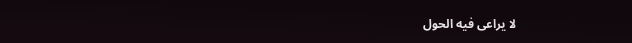لا يراعى فيه الحول